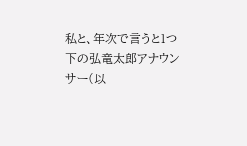私と、年次で言うと1つ下の弘竜太郎アナウンサー(以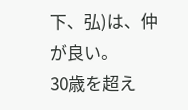下、弘)は、仲が良い。
30歳を超え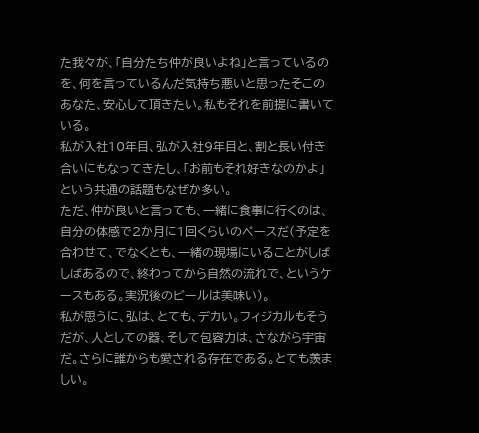た我々が、「自分たち仲が良いよね」と言っているのを、何を言っているんだ気持ち悪いと思ったそこのあなた、安心して頂きたい。私もそれを前提に書いている。
私が入社10年目、弘が入社9年目と、割と長い付き合いにもなってきたし、「お前もそれ好きなのかよ」という共通の話題もなぜか多い。
ただ、仲が良いと言っても、一緒に食事に行くのは、自分の体感で2か月に1回くらいのペースだ(予定を合わせて、でなくとも、一緒の現場にいることがしばしばあるので、終わってから自然の流れで、というケースもある。実況後のビールは美味い)。
私が思うに、弘は、とても、デカい。フィジカルもそうだが、人としての器、そして包容力は、さながら宇宙だ。さらに誰からも愛される存在である。とても羨ましい。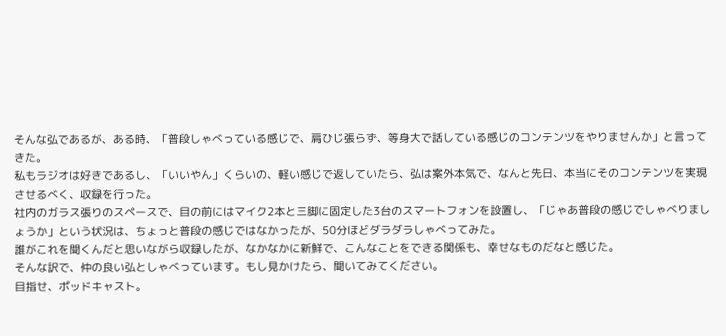そんな弘であるが、ある時、「普段しゃべっている感じで、肩ひじ張らず、等身大で話している感じのコンテンツをやりませんか」と言ってきた。
私もラジオは好きであるし、「いいやん」くらいの、軽い感じで返していたら、弘は案外本気で、なんと先日、本当にそのコンテンツを実現させるべく、収録を行った。
社内のガラス張りのスペースで、目の前にはマイク2本と三脚に固定した3台のスマートフォンを設置し、「じゃあ普段の感じでしゃべりましょうか」という状況は、ちょっと普段の感じではなかったが、50分ほどダラダラしゃべってみた。
誰がこれを聞くんだと思いながら収録したが、なかなかに新鮮で、こんなことをできる関係も、幸せなものだなと感じた。
そんな訳で、仲の良い弘としゃべっています。もし見かけたら、聞いてみてください。
目指せ、ポッドキャスト。